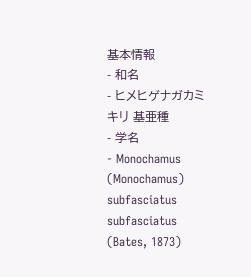基本情報
- 和名
- ヒメヒゲナガカミキリ 基亜種
- 学名
- Monochamus (Monochamus) subfasciatus subfasciatus (Bates, 1873)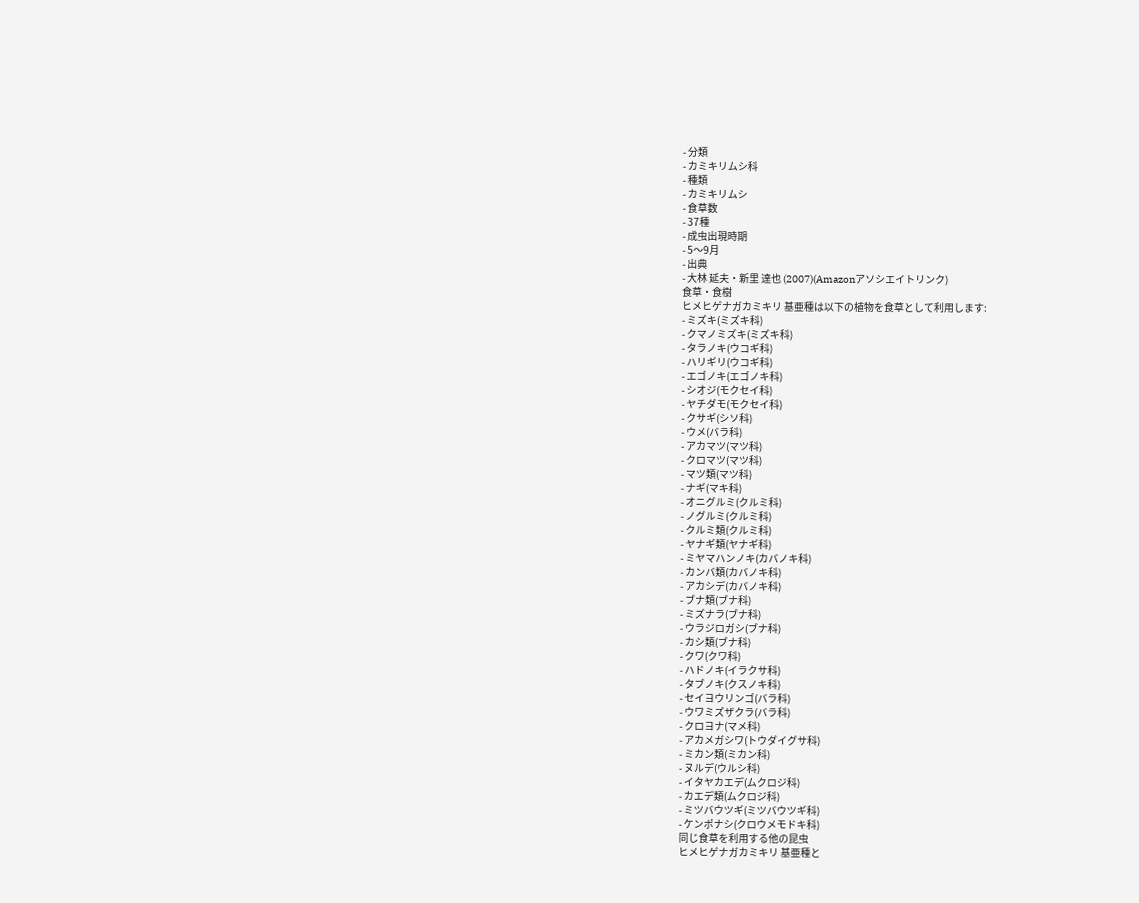- 分類
- カミキリムシ科
- 種類
- カミキリムシ
- 食草数
- 37種
- 成虫出現時期
- 5〜9月
- 出典
- 大林 延夫・新里 達也 (2007)(Amazonアソシエイトリンク)
食草・食樹
ヒメヒゲナガカミキリ 基亜種は以下の植物を食草として利用します:
- ミズキ(ミズキ科)
- クマノミズキ(ミズキ科)
- タラノキ(ウコギ科)
- ハリギリ(ウコギ科)
- エゴノキ(エゴノキ科)
- シオジ(モクセイ科)
- ヤチダモ(モクセイ科)
- クサギ(シソ科)
- ウメ(バラ科)
- アカマツ(マツ科)
- クロマツ(マツ科)
- マツ類(マツ科)
- ナギ(マキ科)
- オニグルミ(クルミ科)
- ノグルミ(クルミ科)
- クルミ類(クルミ科)
- ヤナギ類(ヤナギ科)
- ミヤマハンノキ(カバノキ科)
- カンバ類(カバノキ科)
- アカシデ(カバノキ科)
- ブナ類(ブナ科)
- ミズナラ(ブナ科)
- ウラジロガシ(ブナ科)
- カシ類(ブナ科)
- クワ(クワ科)
- ハドノキ(イラクサ科)
- タブノキ(クスノキ科)
- セイヨウリンゴ(バラ科)
- ウワミズザクラ(バラ科)
- クロヨナ(マメ科)
- アカメガシワ(トウダイグサ科)
- ミカン類(ミカン科)
- ヌルデ(ウルシ科)
- イタヤカエデ(ムクロジ科)
- カエデ類(ムクロジ科)
- ミツバウツギ(ミツバウツギ科)
- ケンポナシ(クロウメモドキ科)
同じ食草を利用する他の昆虫
ヒメヒゲナガカミキリ 基亜種と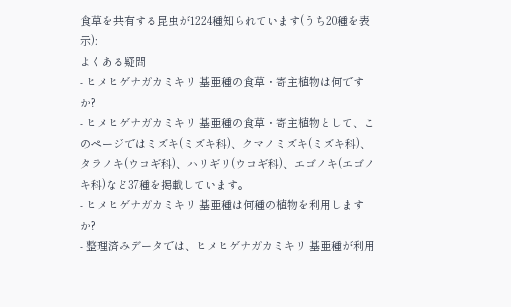食草を共有する昆虫が1224種知られています(うち20種を表示):
よくある疑問
- ヒメヒゲナガカミキリ 基亜種の食草・寄主植物は何ですか?
- ヒメヒゲナガカミキリ 基亜種の食草・寄主植物として、このページではミズキ(ミズキ科)、クマノミズキ(ミズキ科)、タラノキ(ウコギ科)、ハリギリ(ウコギ科)、エゴノキ(エゴノキ科)など37種を掲載しています。
- ヒメヒゲナガカミキリ 基亜種は何種の植物を利用しますか?
- 整理済みデータでは、ヒメヒゲナガカミキリ 基亜種が利用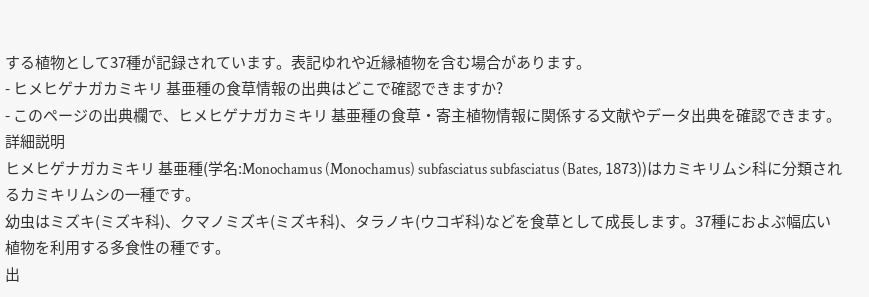する植物として37種が記録されています。表記ゆれや近縁植物を含む場合があります。
- ヒメヒゲナガカミキリ 基亜種の食草情報の出典はどこで確認できますか?
- このページの出典欄で、ヒメヒゲナガカミキリ 基亜種の食草・寄主植物情報に関係する文献やデータ出典を確認できます。
詳細説明
ヒメヒゲナガカミキリ 基亜種(学名:Monochamus (Monochamus) subfasciatus subfasciatus (Bates, 1873))はカミキリムシ科に分類されるカミキリムシの一種です。
幼虫はミズキ(ミズキ科)、クマノミズキ(ミズキ科)、タラノキ(ウコギ科)などを食草として成長します。37種におよぶ幅広い植物を利用する多食性の種です。
出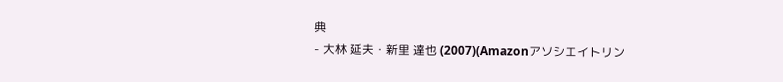典
- 大林 延夫・新里 達也 (2007)(Amazonアソシエイトリン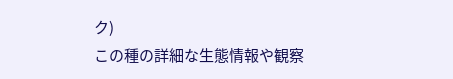ク)
この種の詳細な生態情報や観察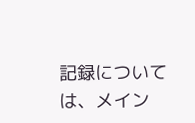記録については、メイン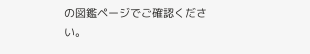の図鑑ページでご確認ください。